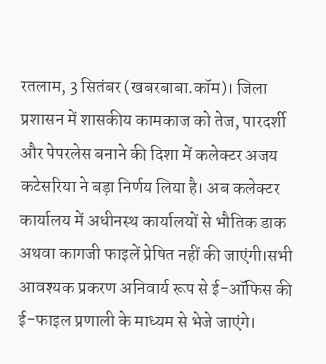रतलाम, 3 सितंबर (खबरबाबा.कॉम)। जिला प्रशासन में शासकीय कामकाज को तेज, पारदर्शी और पेपरलेस बनाने की दिशा में कलेक्टर अजय कटेसरिया ने बड़ा निर्णय लिया है। अब कलेक्टर कार्यालय में अधीनस्थ कार्यालयों से भौतिक डाक अथवा कागजी फाइलें प्रेषित नहीं की जाएंगी।सभी आवश्यक प्रकरण अनिवार्य रूप से ई-ऑफिस की ई-फाइल प्रणाली के माध्यम से भेजे जाएंगे।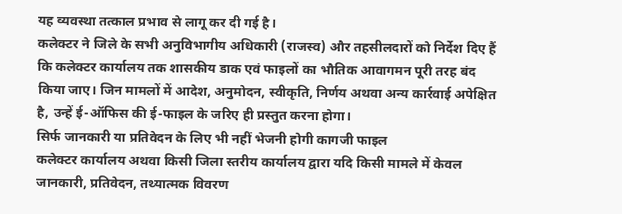यह व्यवस्था तत्काल प्रभाव से लागू कर दी गई है।
कलेक्टर ने जिले के सभी अनुविभागीय अधिकारी (राजस्व) और तहसीलदारों को निर्देश दिए हैं कि कलेक्टर कार्यालय तक शासकीय डाक एवं फाइलों का भौतिक आवागमन पूरी तरह बंद किया जाए। जिन मामलों में आदेश, अनुमोदन, स्वीकृति, निर्णय अथवा अन्य कार्रवाई अपेक्षित है, उन्हें ई-ऑफिस की ई-फाइल के जरिए ही प्रस्तुत करना होगा।
सिर्फ जानकारी या प्रतिवेदन के लिए भी नहीं भेजनी होगी कागजी फाइल
कलेक्टर कार्यालय अथवा किसी जिला स्तरीय कार्यालय द्वारा यदि किसी मामले में केवल जानकारी, प्रतिवेदन, तथ्यात्मक विवरण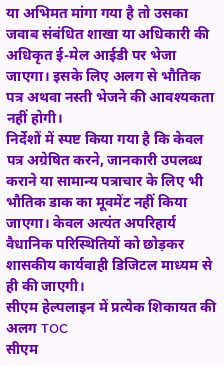या अभिमत मांगा गया है तो उसका जवाब संबंधित शाखा या अधिकारी की अधिकृत ई-मेल आईडी पर भेजा जाएगा। इसके लिए अलग से भौतिक पत्र अथवा नस्ती भेजने की आवश्यकता नहीं होगी।
निर्देशों में स्पष्ट किया गया है कि केवल पत्र अग्रेषित करने, जानकारी उपलब्ध कराने या सामान्य पत्राचार के लिए भी भौतिक डाक का मूवमेंट नहीं किया जाएगा। केवल अत्यंत अपरिहार्य वैधानिक परिस्थितियों को छोड़कर शासकीय कार्यवाही डिजिटल माध्यम से ही की जाएगी।
सीएम हेल्पलाइन में प्रत्येक शिकायत की अलग TOC
सीएम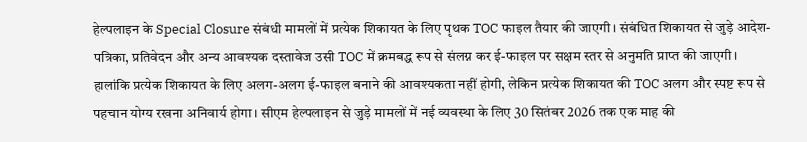हेल्पलाइन के Special Closure संबंधी मामलों में प्रत्येक शिकायत के लिए पृथक TOC फाइल तैयार की जाएगी। संबंधित शिकायत से जुड़े आदेश-पत्रिका, प्रतिवेदन और अन्य आवश्यक दस्तावेज उसी TOC में क्रमबद्ध रूप से संलग्न कर ई-फाइल पर सक्षम स्तर से अनुमति प्राप्त की जाएगी।
हालांकि प्रत्येक शिकायत के लिए अलग-अलग ई-फाइल बनाने की आवश्यकता नहीं होगी, लेकिन प्रत्येक शिकायत की TOC अलग और स्पष्ट रूप से पहचान योग्य रखना अनिवार्य होगा। सीएम हेल्पलाइन से जुड़े मामलों में नई व्यवस्था के लिए 30 सितंबर 2026 तक एक माह की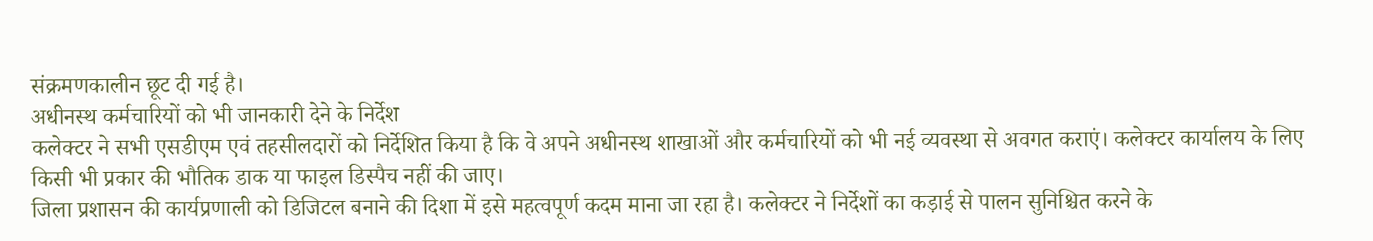संक्रमणकालीन छूट दी गई है।
अधीनस्थ कर्मचारियों को भी जानकारी देने के निर्देश
कलेक्टर ने सभी एसडीएम एवं तहसीलदारों को निर्देशित किया है कि वे अपने अधीनस्थ शाखाओं और कर्मचारियों को भी नई व्यवस्था से अवगत कराएं। कलेक्टर कार्यालय के लिए किसी भी प्रकार की भौतिक डाक या फाइल डिस्पैच नहीं की जाए।
जिला प्रशासन की कार्यप्रणाली को डिजिटल बनाने की दिशा में इसे महत्वपूर्ण कदम माना जा रहा है। कलेक्टर ने निर्देशों का कड़ाई से पालन सुनिश्चित करने के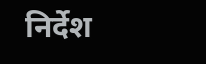निर्देश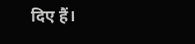दिए हैं।